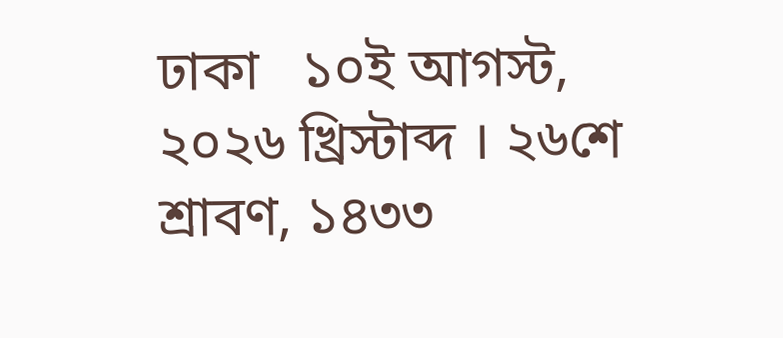ঢাকা   ১০ই আগস্ট, ২০২৬ খ্রিস্টাব্দ । ২৬শে শ্রাবণ, ১৪৩৩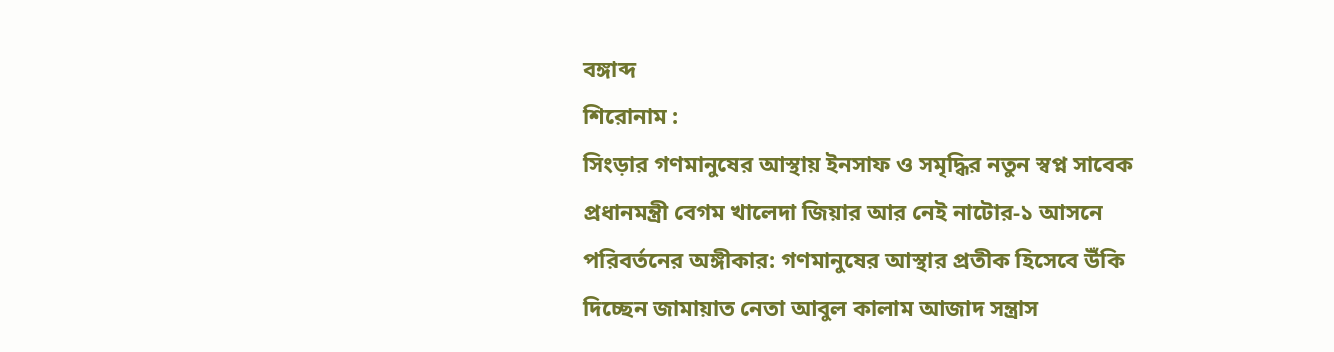বঙ্গাব্দ
শিরোনাম :
সিংড়ার গণমানুষের আস্থায় ইনসাফ ও সমৃদ্ধির নতুন স্বপ্ন সাবেক প্রধানমন্ত্রী বেগম খালেদা জিয়ার আর নেই নাটোর-১ আসনে পরিবর্তনের অঙ্গীকার: গণমানুষের আস্থার প্রতীক হিসেবে উঁকি দিচ্ছেন জামায়াত নেতা আবুল কালাম আজাদ সন্ত্রাস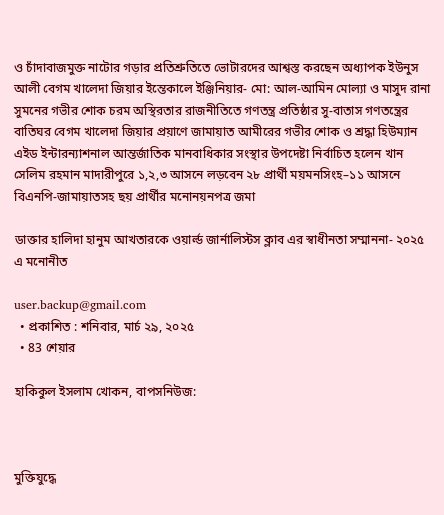ও চাঁদাবাজমুক্ত নাটোর গড়ার প্রতিশ্রুতিতে ভোটারদের আশ্বস্ত করছেন অধ্যাপক ইউনুস আলী বেগম খালেদা জিয়ার ইন্তেকালে ইঞ্জিনিয়ার- মো: আল-আমিন মোল্যা ও মাসুদ রানা সুমনের গভীর শোক চরম অস্থিরতার রাজনীতিতে গণতন্ত্র প্রতিষ্ঠার সু-বাতাস গণতন্ত্রের বাতিঘর বেগম খালেদা জিয়ার প্রয়াণে জামায়াত আমীরের গভীর শোক ও শ্রদ্ধা হিউম্যান এইড ইন্টারন্যাশনাল আন্তর্জাতিক মানবাধিকার সংস্থার উপদেষ্টা নির্বাচিত হলেন খান সেলিম রহমান মাদারীপুরে ‌১,২,৩ আসনে লড়বেন ২৮ প্রার্থী ময়মনসিংহ–১১ আসনে বিএনপি-জামায়াতসহ ছয় প্রার্থীর মনোনয়নপত্র জমা

ডাক্তার হালিদা হানুম আখতারকে ওয়ার্ল্ড জার্নালিস্টস ক্লাব এর স্বাধীনতা সম্মাননা- ২০২৫ এ মনোনীত

user.backup@gmail.com
  • প্রকাশিত : শনিবার, মার্চ ২৯, ২০২৫
  • 83 শেয়ার

হাকিকুল ইসলাম খোকন, বাপসনিউজ:



মুক্তিযুদ্ধে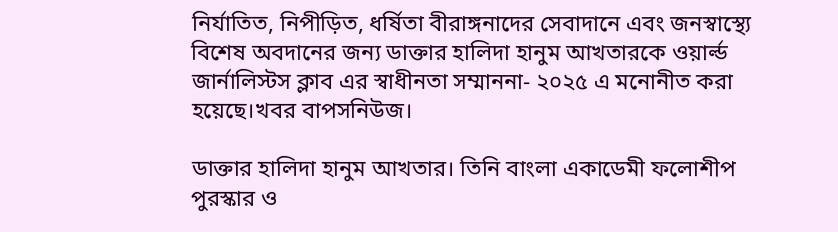নির্যাতিত, নিপীড়িত, ধর্ষিতা বীরাঙ্গনাদের সেবাদানে এবং জনস্বাস্থ্যে বিশেষ অবদানের জন্য ডাক্তার হালিদা হানুম আখতারকে ওয়ার্ল্ড জার্নালিস্টস ক্লাব এর স্বাধীনতা সম্মাননা- ২০২৫ এ মনোনীত করা হয়েছে।খবর বাপসনিউজ।

ডাক্তার হালিদা হানুম আখতার। তিনি বাংলা একাডেমী ফলোশীপ পুরস্কার ও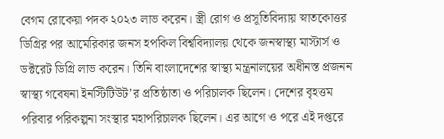বেগম রোকেয়া পদক ২০২৩ লাভ করেন। স্ত্রী রোগ ও প্রসূতিবিদ্যায় স্নাতকোত্তর ডিগ্রির পর আমেরিকার জনস হপকিল বিশ্ববিদ্যালয় থেকে জনস্বাস্থ্য মাস্টার্স ও ডক্টরেট ডিগ্রি লাভ করেন। তিনি বাংলাদেশের স্বাস্থ্য মন্ত্রনালয়ের অধীনস্ত প্রজনন স্বাস্থ্য গবেষনা ইনস্টিটিউট’র প্রতিষ্ঠাতা ও পরিচালক ছিলেন। দেশের বৃহত্তম পরিবার পরিকল্পনা সংস্থার মহাপরিচালক ছিলেন। এর আগে ও পরে এই দপ্তরে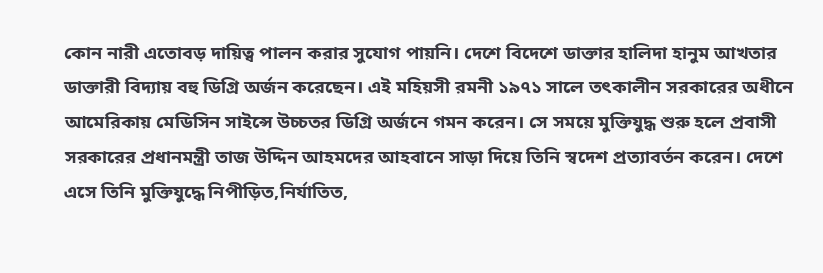কোন নারী এতোবড় দায়িত্ব পালন করার সুযোগ পায়নি। দেশে বিদেশে ডাক্তার হালিদা হানুম আখতার ডাক্তারী বিদ্যায় বহু ডিগ্রি অর্জন করেছেন। এই মহিয়সী রমনী ১৯৭১ সালে তৎকালীন সরকারের অধীনে আমেরিকায় মেডিসিন সাইন্সে উচ্চতর ডিগ্রি অর্জনে গমন করেন। সে সময়ে মুক্তিযুদ্ধ শুরু হলে প্রবাসী সরকারের প্রধানমন্ত্রী তাজ উদ্দিন আহমদের আহবানে সাড়া দিয়ে তিনি স্বদেশ প্রত্যাবর্তন করেন। দেশে এসে তিনি মুক্তিযুদ্ধে নিপীড়িত,নির্যাতিত,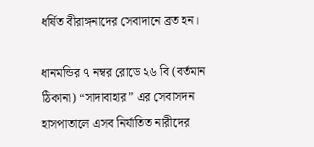ধর্ষিত বীরাঙ্গনাদের সেবাদানে ব্রত হন।

ধানমন্ডির ৭ নম্বর রোডে ২৬ বি (বর্তমান ঠিকানা) “সাদাবাহার” এর সেবাসদন হাসপাতালে এসব নির্যাতিত নারীদের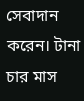সেবাদান করেন। টানা চার মাস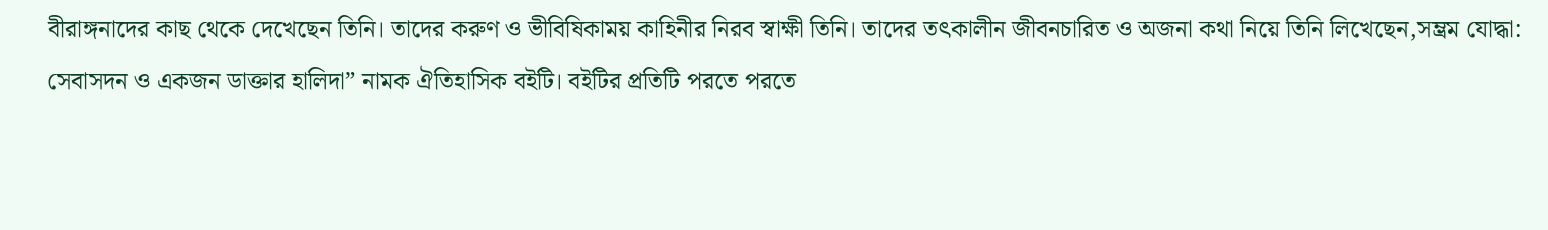বীরাঙ্গনাদের কাছ থেকে দেখেছেন তিনি। তাদের করুণ ও ভীবিষিকাময় কাহিনীর নিরব স্বাক্ষী তিনি। তাদের তৎকালীন জীবনচারিত ও অজনা কথা নিয়ে তিনি লিখেছেন,সম্ভ্রম যোদ্ধা: সেবাসদন ও একজন ডাক্তার হালিদা” নামক ঐতিহাসিক বইটি। বইটির প্রতিটি পরতে পরতে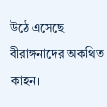উঠে এসেছে বীরাঙ্গনাদের অকথিত কাহন।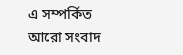এ সম্পর্কিত আরো সংবাদ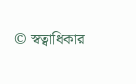© স্বত্বাধিকার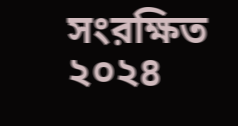সংরক্ষিত ২০২৪